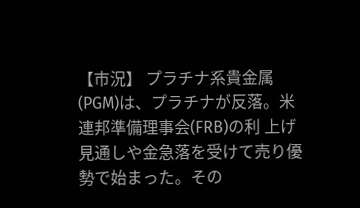【市況】 プラチナ系貴金属(PGM)は、プラチナが反落。米連邦準備理事会(FRB)の利 上げ見通しや金急落を受けて売り優勢で始まった。その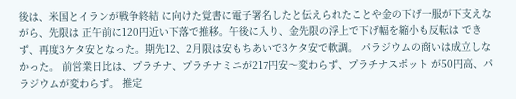後は、米国とイランが戦争終結 に向けた覚書に電子署名したと伝えられたことや金の下げ一服が下支えながら、先限は 正午前に120円近い下落で推移。午後に入り、金先限の浮上で下げ幅を縮小も反転は できず、再度3ケタ安となった。期先12、2月限は安もちあいで3ケタ安で軟調。 パラジウムの商いは成立しなかった。 前営業日比は、プラチナ、プラチナミニが217円安〜変わらず、プラチナスポット が50円高、パラジウムが変わらず。 推定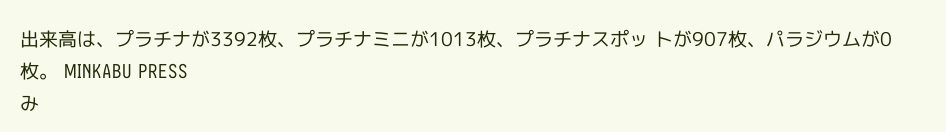出来高は、プラチナが3392枚、プラチナミニが1013枚、プラチナスポッ トが907枚、パラジウムが0枚。 MINKABU PRESS
み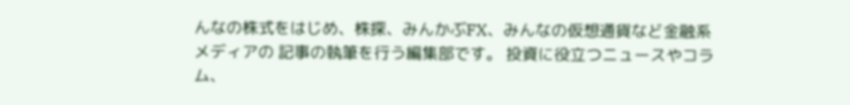んなの株式をはじめ、株探、みんかぶFX、みんなの仮想通貨など金融系メディアの 記事の執筆を行う編集部です。 投資に役立つニュースやコラム、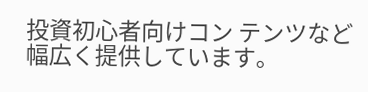投資初心者向けコン テンツなど幅広く提供しています。